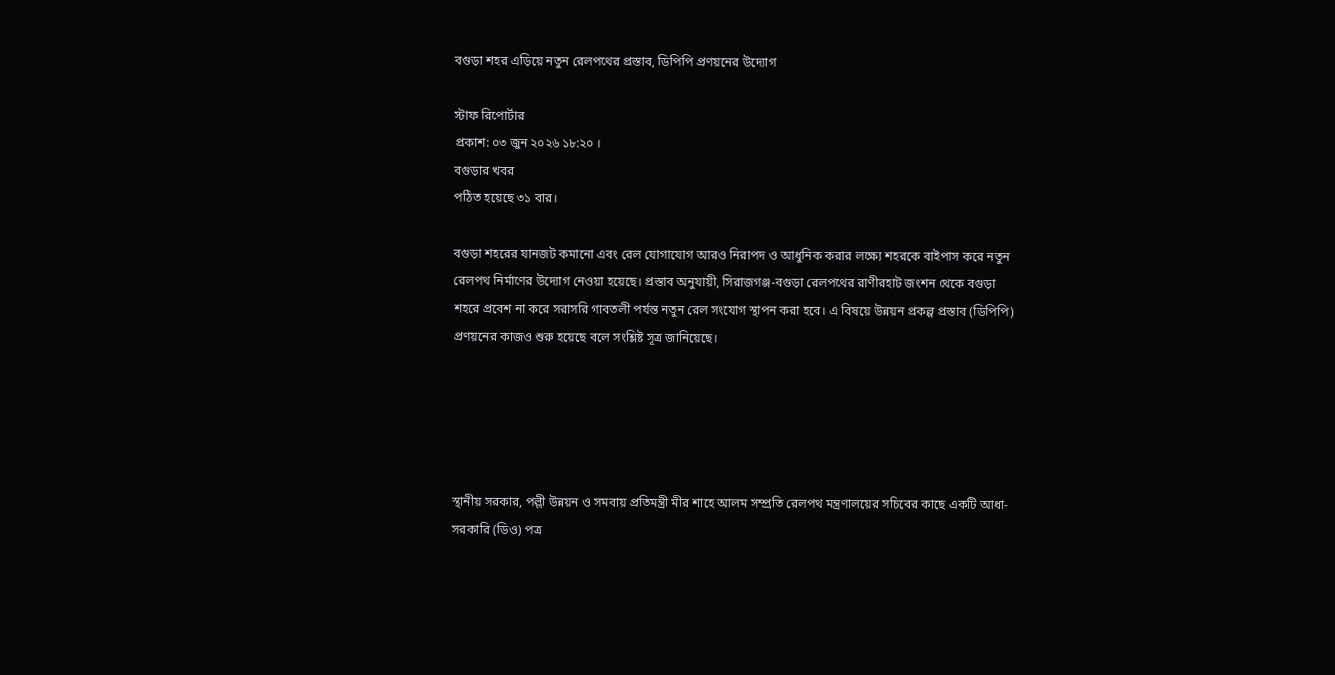বগুড়া শহর এড়িয়ে নতুন রেলপথের প্রস্তাব, ডিপিপি প্রণয়নের উদ্যোগ

স্টাফ রিপোর্টার
প্রকাশ: ০৩ জুন ২০২৬ ১৮:২০ ।
বগুড়ার খবর
পঠিত হয়েছে ৩১ বার।

বগুড়া শহরের যানজট কমানো এবং রেল যোগাযোগ আরও নিরাপদ ও আধুনিক করার লক্ষ্যে শহরকে বাইপাস করে নতুন রেলপথ নির্মাণের উদ্যোগ নেওয়া হয়েছে। প্রস্তাব অনুযায়ী, সিরাজগঞ্জ-বগুড়া রেলপথের রাণীরহাট জংশন থেকে বগুড়া শহরে প্রবেশ না করে সরাসরি গাবতলী পর্যন্ত নতুন রেল সংযোগ স্থাপন করা হবে। এ বিষয়ে উন্নয়ন প্রকল্প প্রস্তাব (ডিপিপি) প্রণয়নের কাজও শুরু হয়েছে বলে সংশ্লিষ্ট সূত্র জানিয়েছে।





স্থানীয় সরকার, পল্লী উন্নয়ন ও সমবায় প্রতিমন্ত্রী মীর শাহে আলম সম্প্রতি রেলপথ মন্ত্রণালয়ের সচিবের কাছে একটি আধা-সরকারি (ডিও) পত্র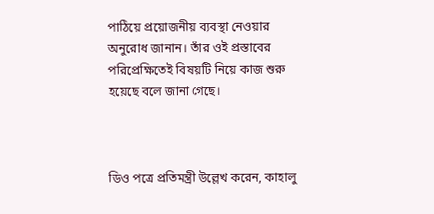পাঠিয়ে প্রয়োজনীয় ব্যবস্থা নেওয়ার অনুরোধ জানান। তাঁর ওই প্রস্তাবের পরিপ্রেক্ষিতেই বিষয়টি নিয়ে কাজ শুরু হয়েছে বলে জানা গেছে।



ডিও পত্রে প্রতিমন্ত্রী উল্লেখ করেন, কাহালু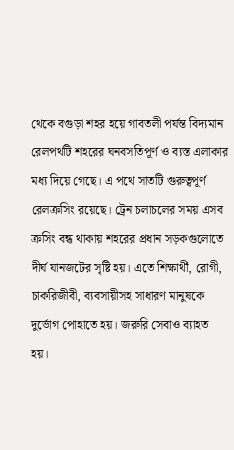থেকে বগুড়া শহর হয়ে গাবতলী পর্যন্ত বিদ্যমান রেলপথটি শহরের ঘনবসতিপূর্ণ ও ব্যস্ত এলাকার মধ্য দিয়ে গেছে। এ পথে সাতটি গুরুত্বপূর্ণ রেলক্রসিং রয়েছে। ট্রেন চলাচলের সময় এসব ক্রসিং বন্ধ থাকায় শহরের প্রধান সড়কগুলোতে দীর্ঘ যানজটের সৃষ্টি হয়। এতে শিক্ষার্থী, রোগী, চাকরিজীবী, ব্যবসায়ীসহ সাধারণ মানুষকে দুর্ভোগ পোহাতে হয়। জরুরি সেবাও ব্যাহত হয়।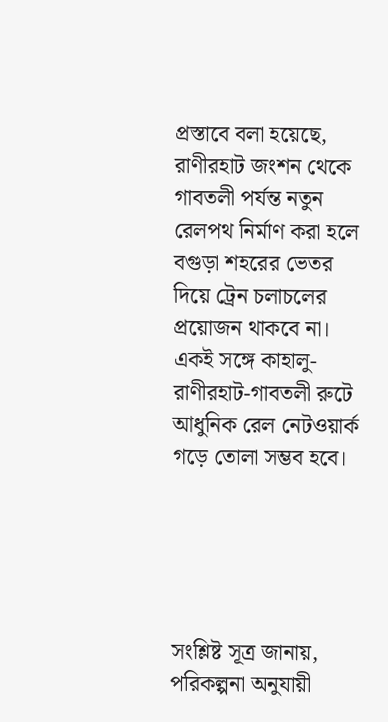প্রস্তাবে বলা হয়েছে, রাণীরহাট জংশন থেকে গাবতলী পর্যন্ত নতুন রেলপথ নির্মাণ করা হলে বগুড়া শহরের ভেতর দিয়ে ট্রেন চলাচলের প্রয়োজন থাকবে না। একই সঙ্গে কাহালু-রাণীরহাট-গাবতলী রুটে আধুনিক রেল নেটওয়ার্ক গড়ে তোলা সম্ভব হবে।





সংশ্লিষ্ট সূত্র জানায়, পরিকল্পনা অনুযায়ী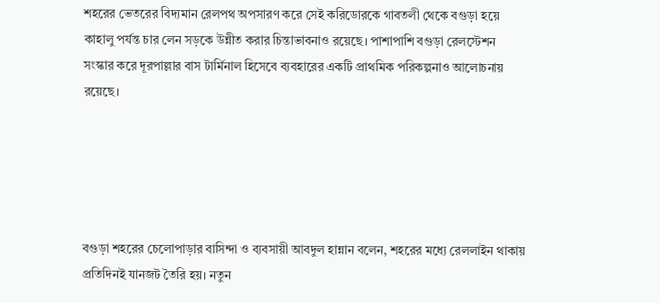শহরের ভেতরের বিদ্যমান রেলপথ অপসারণ করে সেই করিডোরকে গাবতলী থেকে বগুড়া হয়ে কাহালু পর্যন্ত চার লেন সড়কে উন্নীত করার চিন্তাভাবনাও রয়েছে। পাশাপাশি বগুড়া রেলস্টেশন সংস্কার করে দূরপাল্লার বাস টার্মিনাল হিসেবে ব্যবহারের একটি প্রাথমিক পরিকল্পনাও আলোচনায় রয়েছে।





বগুড়া শহরের চেলোপাড়ার বাসিন্দা ও ব্যবসায়ী আবদুল হান্নান বলেন, শহরের মধ্যে রেললাইন থাকায় প্রতিদিনই যানজট তৈরি হয়। নতুন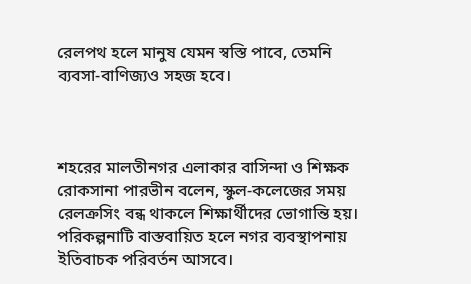রেলপথ হলে মানুষ যেমন স্বস্তি পাবে, তেমনি ব্যবসা-বাণিজ্যও সহজ হবে।



শহরের মালতীনগর এলাকার বাসিন্দা ও শিক্ষক রোকসানা পারভীন বলেন, স্কুল-কলেজের সময় রেলক্রসিং বন্ধ থাকলে শিক্ষার্থীদের ভোগান্তি হয়। পরিকল্পনাটি বাস্তবায়িত হলে নগর ব্যবস্থাপনায় ইতিবাচক পরিবর্তন আসবে।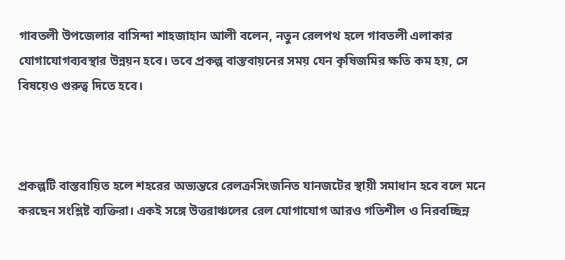গাবতলী উপজেলার বাসিন্দা শাহজাহান আলী বলেন, নতুন রেলপথ হলে গাবতলী এলাকার যোগাযোগব্যবস্থার উন্নয়ন হবে। তবে প্রকল্প বাস্তবায়নের সময় যেন কৃষিজমির ক্ষতি কম হয়, সে বিষয়েও গুরুত্ব দিতে হবে।



প্রকল্পটি বাস্তবায়িত হলে শহরের অভ্যন্তরে রেলক্রসিংজনিত যানজটের স্থায়ী সমাধান হবে বলে মনে করছেন সংশ্লিষ্ট ব্যক্তিরা। একই সঙ্গে উত্তরাঞ্চলের রেল যোগাযোগ আরও গতিশীল ও নিরবচ্ছিন্ন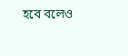হবে বলেও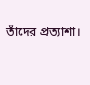তাঁদের প্রত্যাশা।